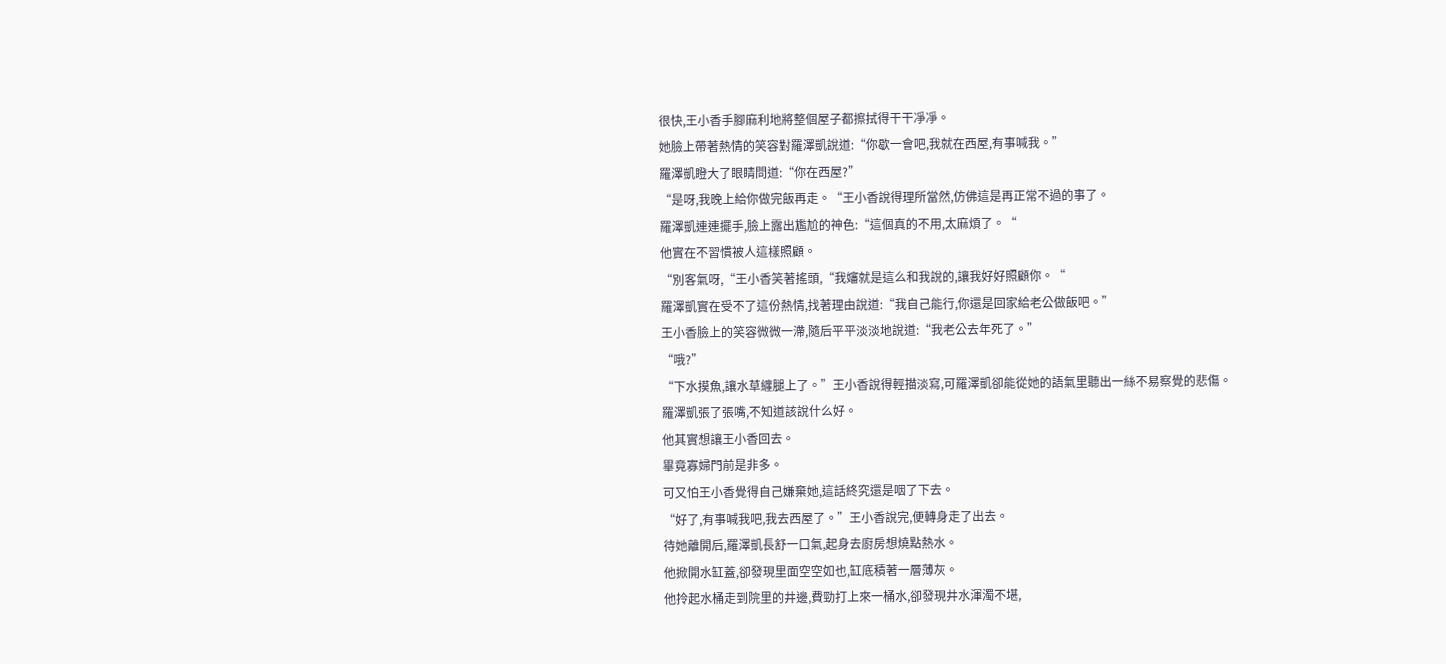很快,王小香手腳麻利地將整個屋子都擦拭得干干凈凈。
她臉上帶著熱情的笑容對羅澤凱說道:“你歇一會吧,我就在西屋,有事喊我。”
羅澤凱瞪大了眼睛問道:“你在西屋?”
“是呀,我晚上給你做完飯再走。“王小香說得理所當然,仿佛這是再正常不過的事了。
羅澤凱連連擺手,臉上露出尷尬的神色:“這個真的不用,太麻煩了。“
他實在不習慣被人這樣照顧。
“別客氣呀,“王小香笑著搖頭,“我嬸就是這么和我說的,讓我好好照顧你。“
羅澤凱實在受不了這份熱情,找著理由說道:“我自己能行,你還是回家給老公做飯吧。”
王小香臉上的笑容微微一滯,隨后平平淡淡地說道:“我老公去年死了。”
“哦?”
“下水摸魚,讓水草纏腿上了。”王小香說得輕描淡寫,可羅澤凱卻能從她的語氣里聽出一絲不易察覺的悲傷。
羅澤凱張了張嘴,不知道該說什么好。
他其實想讓王小香回去。
畢竟寡婦門前是非多。
可又怕王小香覺得自己嫌棄她,這話終究還是咽了下去。
“好了,有事喊我吧,我去西屋了。”王小香說完,便轉身走了出去。
待她離開后,羅澤凱長舒一口氣,起身去廚房想燒點熱水。
他掀開水缸蓋,卻發現里面空空如也,缸底積著一層薄灰。
他拎起水桶走到院里的井邊,費勁打上來一桶水,卻發現井水渾濁不堪,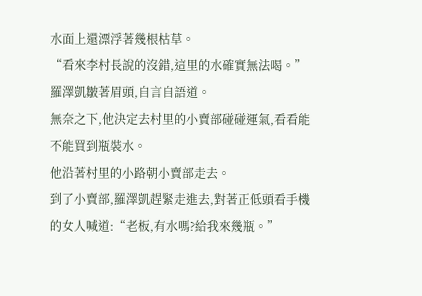水面上還漂浮著幾根枯草。
“看來李村長說的沒錯,這里的水確實無法喝。”羅澤凱皺著眉頭,自言自語道。
無奈之下,他決定去村里的小賣部碰碰運氣,看看能不能買到瓶裝水。
他沿著村里的小路朝小賣部走去。
到了小賣部,羅澤凱趕緊走進去,對著正低頭看手機的女人喊道:“老板,有水嗎?給我來幾瓶。”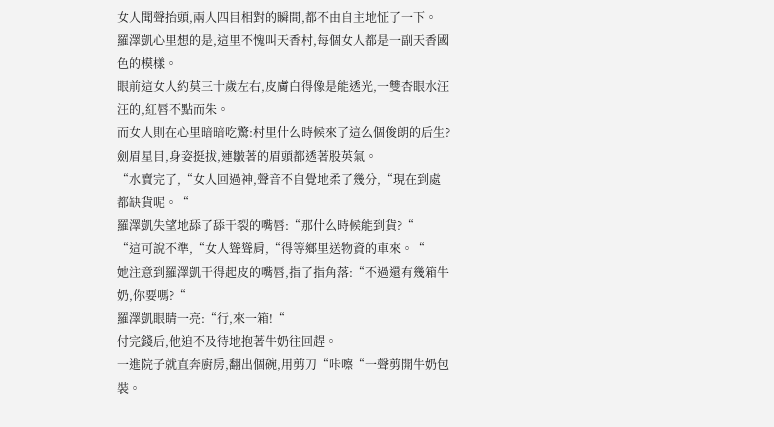女人聞聲抬頭,兩人四目相對的瞬間,都不由自主地怔了一下。
羅澤凱心里想的是,這里不愧叫天香村,每個女人都是一副天香國色的模樣。
眼前這女人約莫三十歲左右,皮膚白得像是能透光,一雙杏眼水汪汪的,紅唇不點而朱。
而女人則在心里暗暗吃驚:村里什么時候來了這么個俊朗的后生?
劍眉星目,身姿挺拔,連皺著的眉頭都透著股英氣。
“水賣完了,“女人回過神,聲音不自覺地柔了幾分,“現在到處都缺貨呢。“
羅澤凱失望地舔了舔干裂的嘴唇:“那什么時候能到貨?“
“這可說不準,“女人聳聳肩,“得等鄉里送物資的車來。“
她注意到羅澤凱干得起皮的嘴唇,指了指角落:“不過還有幾箱牛奶,你要嗎?“
羅澤凱眼睛一亮:“行,來一箱!“
付完錢后,他迫不及待地抱著牛奶往回趕。
一進院子就直奔廚房,翻出個碗,用剪刀“咔嚓“一聲剪開牛奶包裝。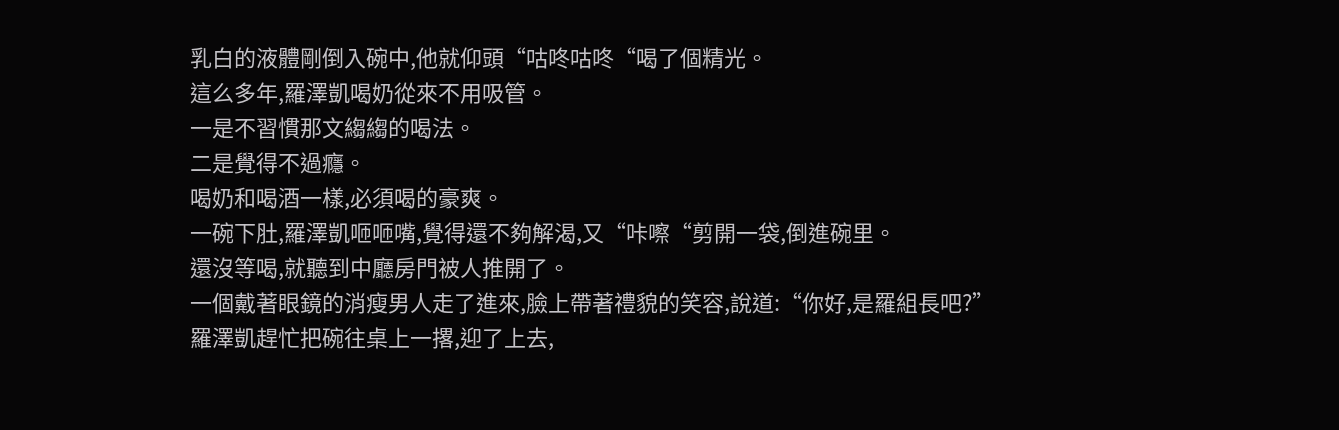乳白的液體剛倒入碗中,他就仰頭“咕咚咕咚“喝了個精光。
這么多年,羅澤凱喝奶從來不用吸管。
一是不習慣那文縐縐的喝法。
二是覺得不過癮。
喝奶和喝酒一樣,必須喝的豪爽。
一碗下肚,羅澤凱咂咂嘴,覺得還不夠解渴,又“咔嚓“剪開一袋,倒進碗里。
還沒等喝,就聽到中廳房門被人推開了。
一個戴著眼鏡的消瘦男人走了進來,臉上帶著禮貌的笑容,說道:“你好,是羅組長吧?”
羅澤凱趕忙把碗往桌上一撂,迎了上去,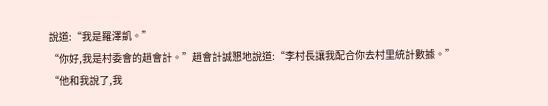說道:“我是羅澤凱。”
“你好,我是村委會的趙會計。”趙會計誠懇地說道:“李村長讓我配合你去村里統計數據。”
“他和我說了,我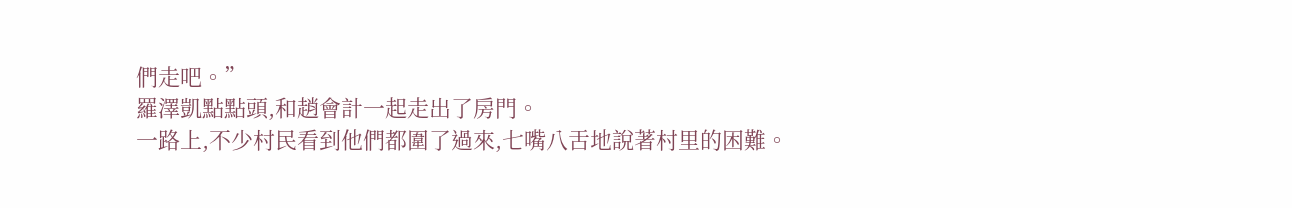們走吧。”
羅澤凱點點頭,和趙會計一起走出了房門。
一路上,不少村民看到他們都圍了過來,七嘴八舌地說著村里的困難。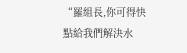“羅組長,你可得快點給我們解決水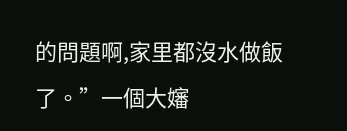的問題啊,家里都沒水做飯了。”一個大嬸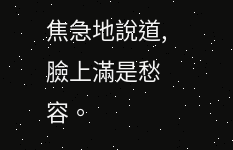焦急地說道,臉上滿是愁容。